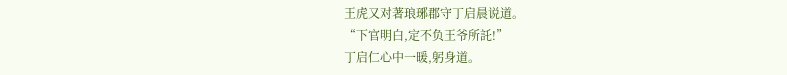王虎又对著琅琊郡守丁启晨说道。
“下官明白,定不负王爷所託!”
丁启仁心中一暖,躬身道。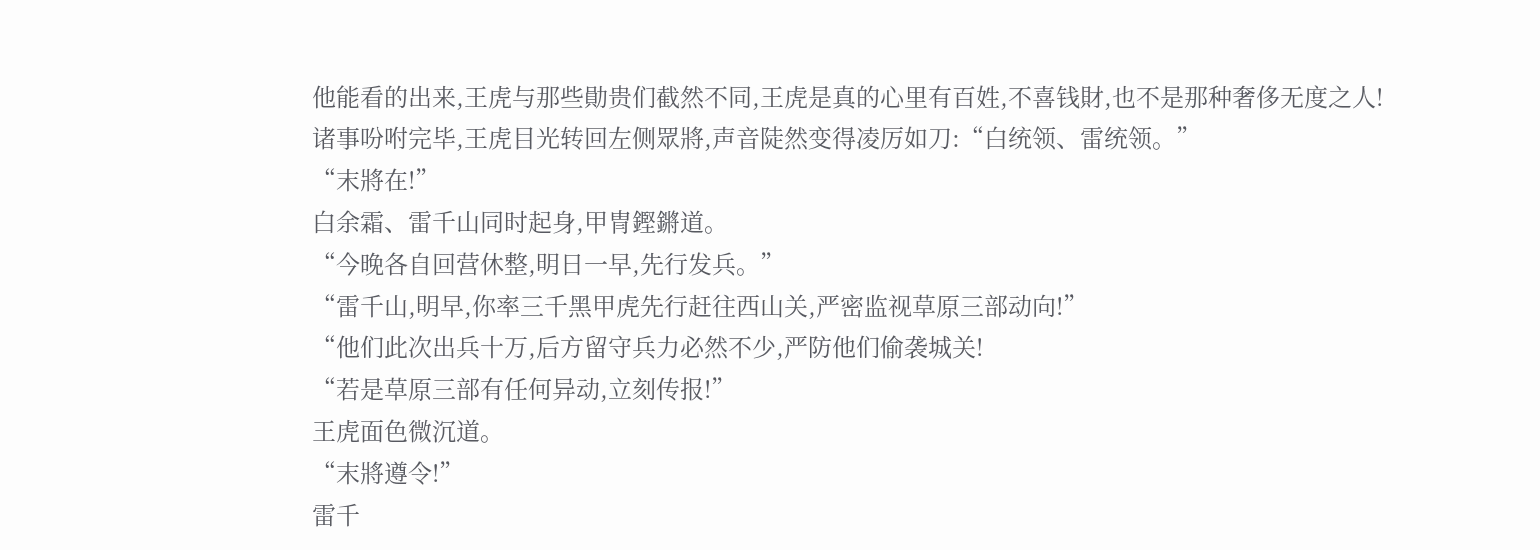他能看的出来,王虎与那些勛贵们截然不同,王虎是真的心里有百姓,不喜钱財,也不是那种奢侈无度之人!
诸事吩咐完毕,王虎目光转回左侧眾將,声音陡然变得凌厉如刀:“白统领、雷统领。”
“末將在!”
白余霜、雷千山同时起身,甲冑鏗鏘道。
“今晚各自回营休整,明日一早,先行发兵。”
“雷千山,明早,你率三千黑甲虎先行赶往西山关,严密监视草原三部动向!”
“他们此次出兵十万,后方留守兵力必然不少,严防他们偷袭城关!
“若是草原三部有任何异动,立刻传报!”
王虎面色微沉道。
“末將遵令!”
雷千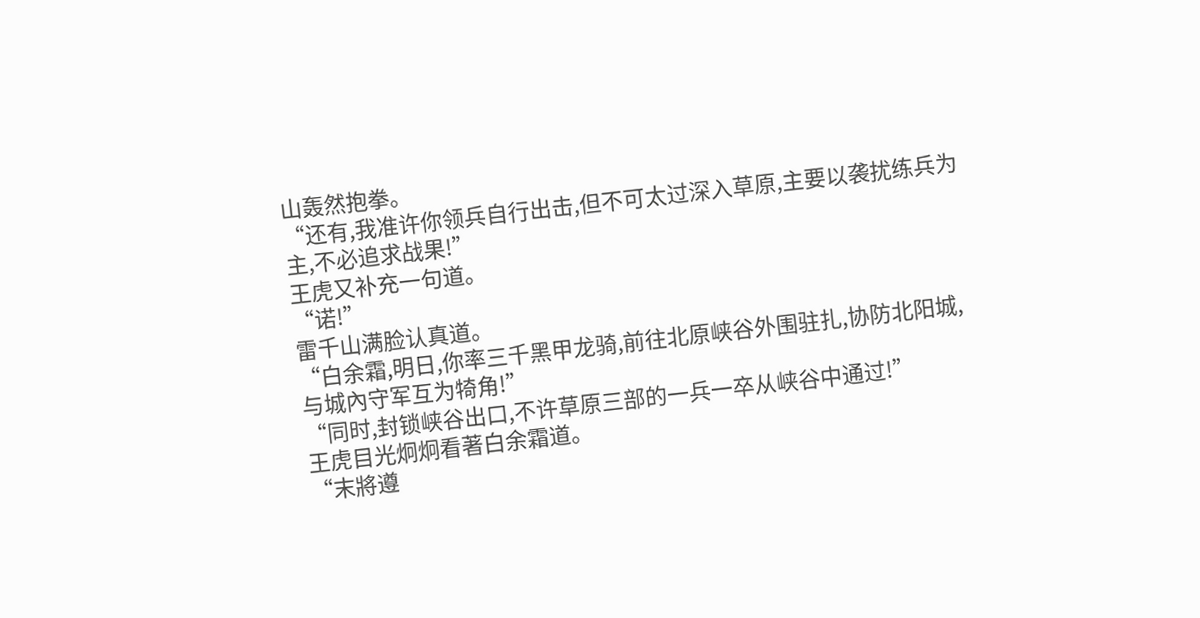山轰然抱拳。
“还有,我准许你领兵自行出击,但不可太过深入草原,主要以袭扰练兵为主,不必追求战果!”
王虎又补充一句道。
“诺!”
雷千山满脸认真道。
“白余霜,明日,你率三千黑甲龙骑,前往北原峡谷外围驻扎,协防北阳城,与城內守军互为犄角!”
“同时,封锁峡谷出口,不许草原三部的一兵一卒从峡谷中通过!”
王虎目光炯炯看著白余霜道。
“末將遵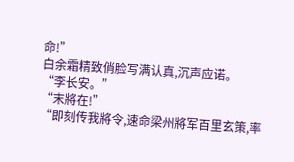命!”
白余霜精致俏脸写满认真,沉声应诺。
“李长安。”
“末將在!”
“即刻传我將令,速命梁州將军百里玄策,率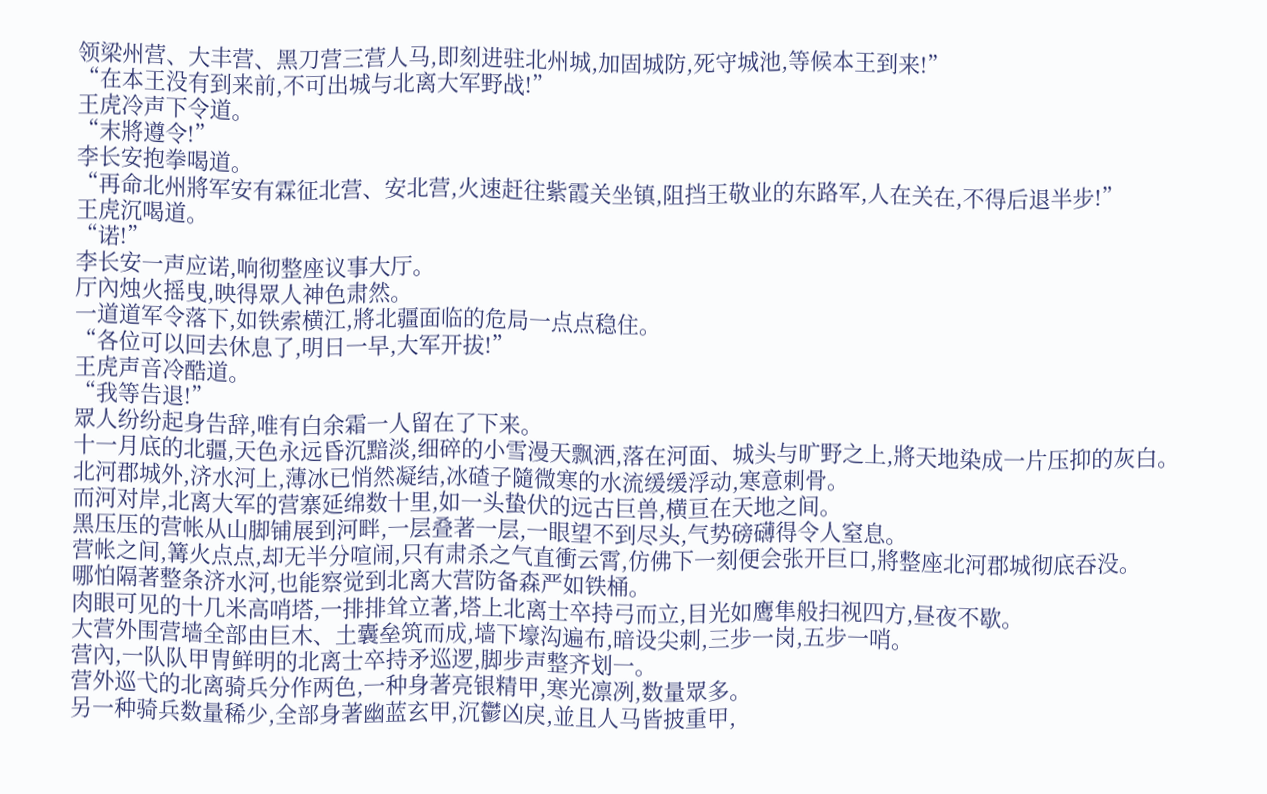领梁州营、大丰营、黑刀营三营人马,即刻进驻北州城,加固城防,死守城池,等候本王到来!”
“在本王没有到来前,不可出城与北离大军野战!”
王虎冷声下令道。
“末將遵令!”
李长安抱拳喝道。
“再命北州將军安有霖征北营、安北营,火速赶往紫霞关坐镇,阻挡王敬业的东路军,人在关在,不得后退半步!”
王虎沉喝道。
“诺!”
李长安一声应诺,响彻整座议事大厅。
厅內烛火摇曳,映得眾人神色肃然。
一道道军令落下,如铁索横江,將北疆面临的危局一点点稳住。
“各位可以回去休息了,明日一早,大军开拔!”
王虎声音冷酷道。
“我等告退!”
眾人纷纷起身告辞,唯有白余霜一人留在了下来。
十一月底的北疆,天色永远昏沉黯淡,细碎的小雪漫天飘洒,落在河面、城头与旷野之上,將天地染成一片压抑的灰白。
北河郡城外,济水河上,薄冰已悄然凝结,冰碴子隨微寒的水流缓缓浮动,寒意刺骨。
而河对岸,北离大军的营寨延绵数十里,如一头蛰伏的远古巨兽,横亘在天地之间。
黑压压的营帐从山脚铺展到河畔,一层叠著一层,一眼望不到尽头,气势磅礴得令人窒息。
营帐之间,篝火点点,却无半分喧闹,只有肃杀之气直衝云霄,仿佛下一刻便会张开巨口,將整座北河郡城彻底吞没。
哪怕隔著整条济水河,也能察觉到北离大营防备森严如铁桶。
肉眼可见的十几米高哨塔,一排排耸立著,塔上北离士卒持弓而立,目光如鹰隼般扫视四方,昼夜不歇。
大营外围营墙全部由巨木、土囊垒筑而成,墙下壕沟遍布,暗设尖刺,三步一岗,五步一哨。
营內,一队队甲冑鲜明的北离士卒持矛巡逻,脚步声整齐划一。
营外巡弋的北离骑兵分作两色,一种身著亮银精甲,寒光凛冽,数量眾多。
另一种骑兵数量稀少,全部身著幽蓝玄甲,沉鬱凶戾,並且人马皆披重甲,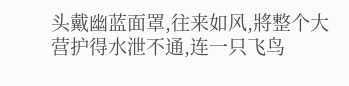头戴幽蓝面罩,往来如风,將整个大营护得水泄不通,连一只飞鸟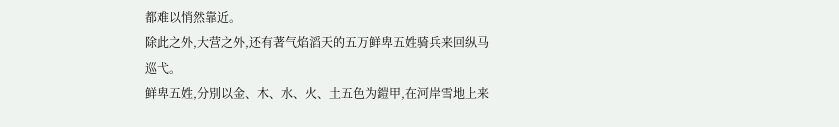都难以悄然靠近。
除此之外,大营之外,还有著气焰滔天的五万鲜卑五姓骑兵来回纵马巡弋。
鲜卑五姓,分別以金、木、水、火、土五色为鎧甲,在河岸雪地上来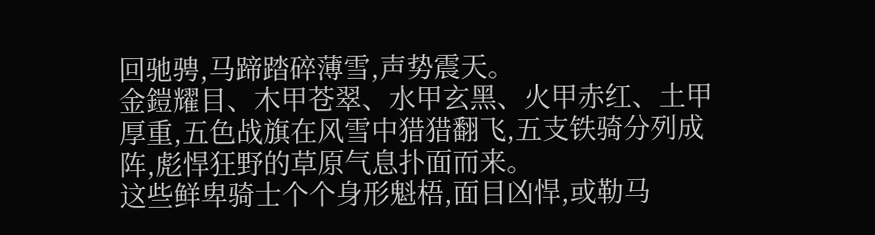回驰骋,马蹄踏碎薄雪,声势震天。
金鎧耀目、木甲苍翠、水甲玄黑、火甲赤红、土甲厚重,五色战旗在风雪中猎猎翻飞,五支铁骑分列成阵,彪悍狂野的草原气息扑面而来。
这些鲜卑骑士个个身形魁梧,面目凶悍,或勒马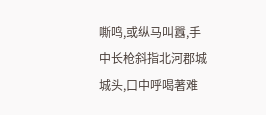嘶鸣,或纵马叫囂,手中长枪斜指北河郡城城头,口中呼喝著难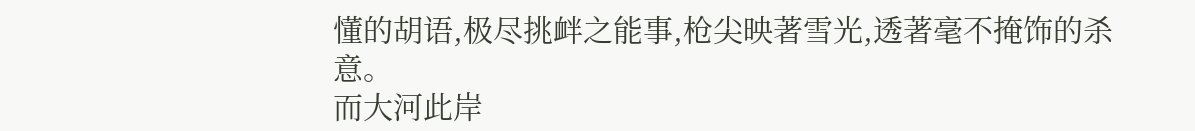懂的胡语,极尽挑衅之能事,枪尖映著雪光,透著毫不掩饰的杀意。
而大河此岸